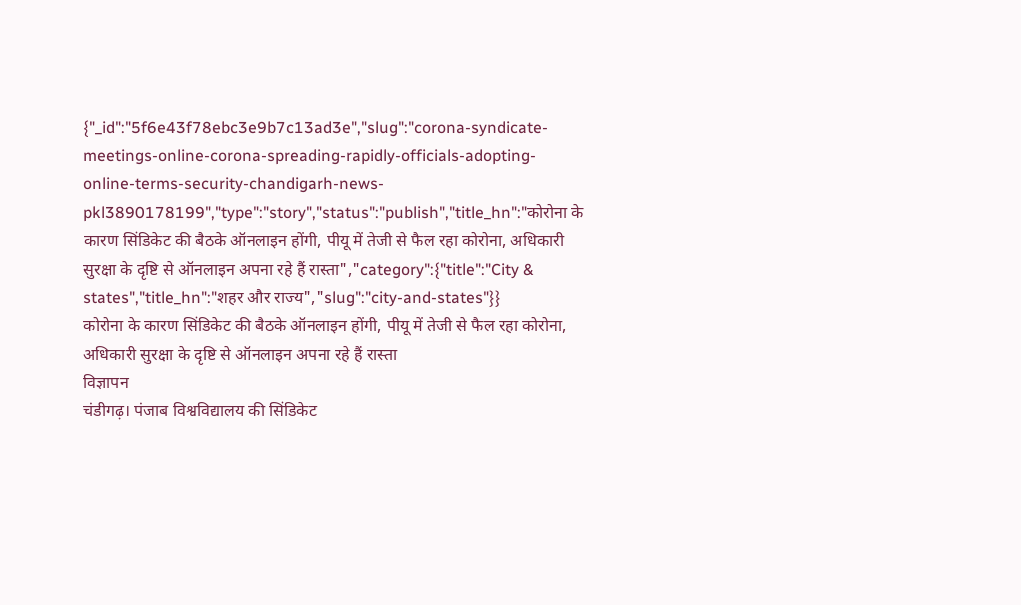{"_id":"5f6e43f78ebc3e9b7c13ad3e","slug":"corona-syndicate-meetings-online-corona-spreading-rapidly-officials-adopting-online-terms-security-chandigarh-news-pkl3890178199","type":"story","status":"publish","title_hn":"कोरोना के कारण सिंडिकेट की बैठके ऑनलाइन होंगी, पीयू में तेजी से फैल रहा कोरोना, अधिकारी सुरक्षा के दृष्टि से ऑनलाइन अपना रहे हैं रास्ता","category":{"title":"City & states","title_hn":"शहर और राज्य","slug":"city-and-states"}}
कोरोना के कारण सिंडिकेट की बैठके ऑनलाइन होंगी, पीयू में तेजी से फैल रहा कोरोना, अधिकारी सुरक्षा के दृष्टि से ऑनलाइन अपना रहे हैं रास्ता
विज्ञापन
चंडीगढ़। पंजाब विश्वविद्यालय की सिंडिकेट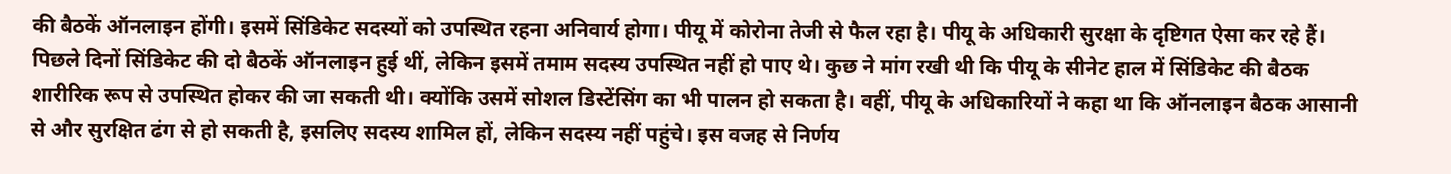की बैठकें ऑनलाइन होंगी। इसमें सिंडिकेट सदस्यों को उपस्थित रहना अनिवार्य होगा। पीयू में कोरोना तेजी से फैल रहा है। पीयू के अधिकारी सुरक्षा के दृष्टिगत ऐसा कर रहे हैं।
पिछले दिनों सिंडिकेट की दो बैठकें ऑनलाइन हुई थीं, लेकिन इसमें तमाम सदस्य उपस्थित नहीं हो पाए थे। कुछ ने मांग रखी थी कि पीयू के सीनेट हाल में सिंडिकेट की बैठक शारीरिक रूप से उपस्थित होकर की जा सकती थी। क्योंकि उसमें सोशल डिस्टेंसिंग का भी पालन हो सकता है। वहीं, पीयू के अधिकारियों ने कहा था कि ऑनलाइन बैठक आसानी से और सुरक्षित ढंग से हो सकती है, इसलिए सदस्य शामिल हों, लेकिन सदस्य नहीं पहुंचे। इस वजह से निर्णय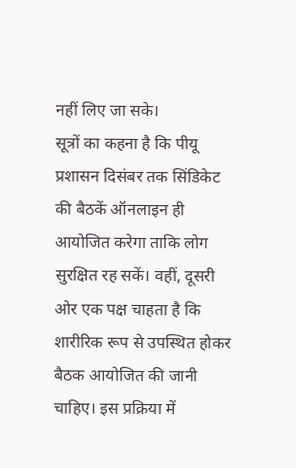नहीं लिए जा सके।
सूत्रों का कहना है कि पीयू प्रशासन दिसंबर तक सिंडिकेट की बैठकें ऑनलाइन ही आयोजित करेगा ताकि लोग सुरक्षित रह सकें। वहीं, दूसरी ओर एक पक्ष चाहता है कि शारीरिक रूप से उपस्थित होकर बैठक आयोजित की जानी चाहिए। इस प्रक्रिया में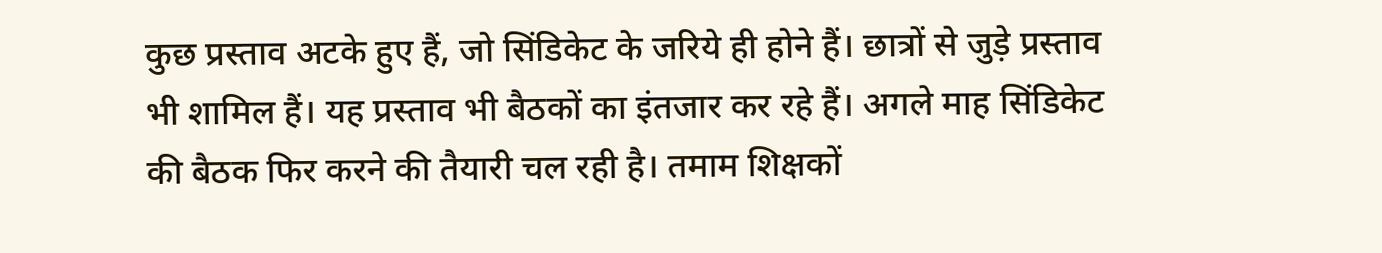कुछ प्रस्ताव अटके हुए हैं, जो सिंडिकेट के जरिये ही होने हैं। छात्रों से जुड़े प्रस्ताव भी शामिल हैं। यह प्रस्ताव भी बैठकों का इंतजार कर रहे हैं। अगले माह सिंडिकेट की बैठक फिर करने की तैयारी चल रही है। तमाम शिक्षकों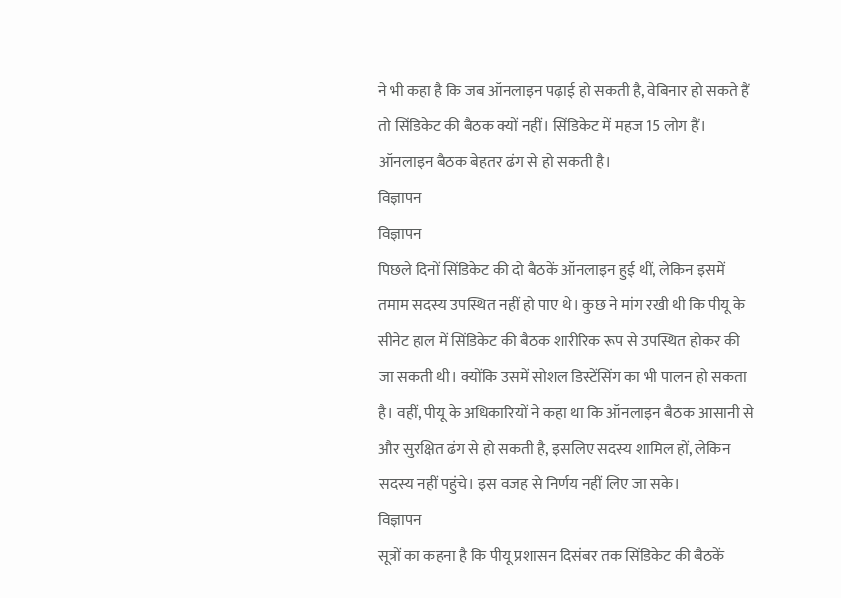ने भी कहा है कि जब ऑनलाइन पढ़ाई हो सकती है, वेबिनार हो सकते हैं तो सिंडिकेट की बैठक क्यों नहीं। सिंडिकेट में महज 15 लोग हैं। ऑनलाइन बैठक बेहतर ढंग से हो सकती है।
विज्ञापन
विज्ञापन
पिछले दिनों सिंडिकेट की दो बैठकें ऑनलाइन हुई थीं, लेकिन इसमें तमाम सदस्य उपस्थित नहीं हो पाए थे। कुछ ने मांग रखी थी कि पीयू के सीनेट हाल में सिंडिकेट की बैठक शारीरिक रूप से उपस्थित होकर की जा सकती थी। क्योंकि उसमें सोशल डिस्टेंसिंग का भी पालन हो सकता है। वहीं, पीयू के अधिकारियों ने कहा था कि ऑनलाइन बैठक आसानी से और सुरक्षित ढंग से हो सकती है, इसलिए सदस्य शामिल हों, लेकिन सदस्य नहीं पहुंचे। इस वजह से निर्णय नहीं लिए जा सके।
विज्ञापन
सूत्रों का कहना है कि पीयू प्रशासन दिसंबर तक सिंडिकेट की बैठकें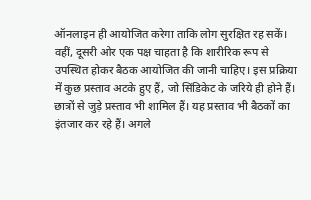ऑनलाइन ही आयोजित करेगा ताकि लोग सुरक्षित रह सकें। वहीं, दूसरी ओर एक पक्ष चाहता है कि शारीरिक रूप से उपस्थित होकर बैठक आयोजित की जानी चाहिए। इस प्रक्रिया में कुछ प्रस्ताव अटके हुए हैं, जो सिंडिकेट के जरिये ही होने हैं। छात्रों से जुड़े प्रस्ताव भी शामिल हैं। यह प्रस्ताव भी बैठकों का इंतजार कर रहे हैं। अगले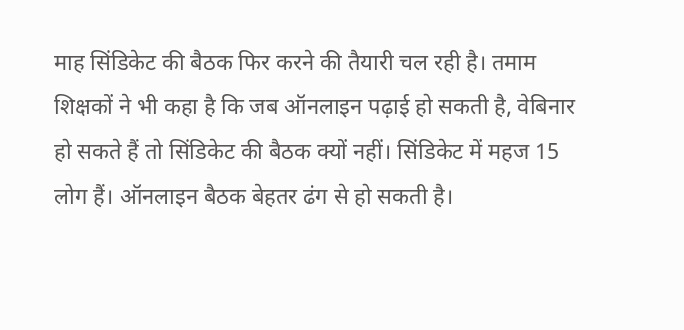माह सिंडिकेट की बैठक फिर करने की तैयारी चल रही है। तमाम शिक्षकों ने भी कहा है कि जब ऑनलाइन पढ़ाई हो सकती है, वेबिनार हो सकते हैं तो सिंडिकेट की बैठक क्यों नहीं। सिंडिकेट में महज 15 लोग हैं। ऑनलाइन बैठक बेहतर ढंग से हो सकती है।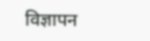विज्ञापन